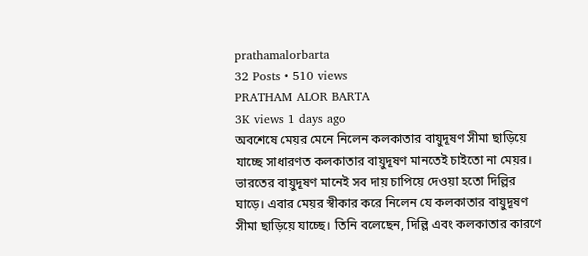prathamalorbarta
32 Posts • 510 views
PRATHAM ALOR BARTA
3K views 1 days ago
অবশেষে মেয়র মেনে নিলেন কলকাতার বায়ুদূষণ সীমা ছাড়িয়ে যাচ্ছে সাধারণত কলকাতার বায়ুদূষণ মানতেই চাইতো না মেয়র। ভারতের বায়ুদূষণ মানেই সব দায় চাপিয়ে দেওয়া হতো দিল্লির ঘাড়ে। এবার মেয়র স্বীকার করে নিলেন যে কলকাতার বায়ুদূষণ সীমা ছাড়িয়ে যাচ্ছে। তিনি বলেছেন, দিল্লি এবং কলকাতার কারণে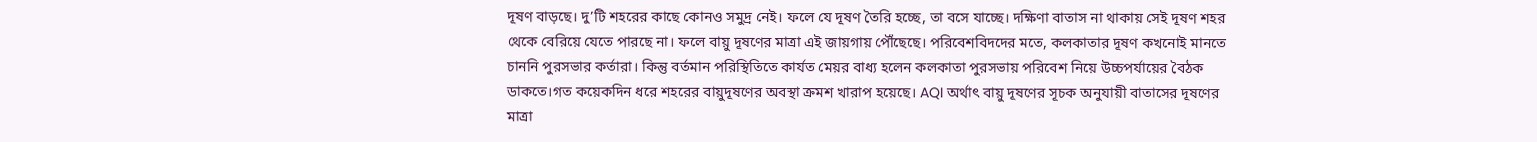দূষণ বাড়ছে। দু’টি শহরের কাছে কোনও সমুদ্র নেই। ফলে যে দূষণ তৈরি হচ্ছে, তা বসে যাচ্ছে। দক্ষিণা বাতাস না থাকায় সেই দূষণ শহর থেকে বেরিয়ে যেতে পারছে না। ফলে বায়ু দূষণের মাত্রা এই জায়গায় পৌঁছেছে। পরিবেশবিদদের মতে, কলকাতার দূষণ কখনোই মানতে চাননি পুরসভার কর্তারা। কিন্তু বর্তমান পরিস্থিতিতে কার্যত মেয়র বাধ্য হলেন কলকাতা পুরসভায় পরিবেশ নিয়ে উচ্চপর্যায়ের বৈঠক ডাকতে।গত কয়েকদিন ধরে শহরের বায়ুদূষণের অবস্থা ক্রমশ খারাপ হয়েছে। AQI অর্থাৎ বায়ু দূষণের সূচক অনুযায়ী বাতাসের দূষণের মাত্রা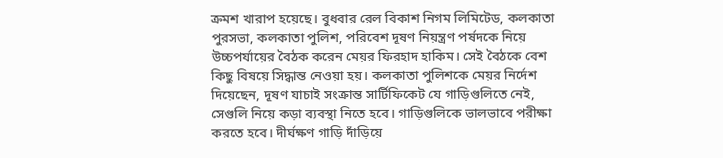ক্রমশ খারাপ হয়েছে। বুধবার রেল বিকাশ নিগম লিমিটেড, কলকাতা পুরসভা, কলকাতা পুলিশ, পরিবেশ দূষণ নিয়ন্ত্রণ পর্ষদকে নিয়ে উচ্চপর্যায়ের বৈঠক করেন মেয়র ফিরহাদ হাকিম। সেই বৈঠকে বেশ কিছু বিষয়ে সিদ্ধান্ত নেওয়া হয়। কলকাতা পুলিশকে মেয়র নির্দেশ দিয়েছেন, দূষণ যাচাই সংক্রান্ত সার্টিফিকেট যে গাড়িগুলিতে নেই, সেগুলি নিয়ে কড়া ব্যবস্থা নিতে হবে। গাড়িগুলিকে ভালভাবে পরীক্ষা করতে হবে। দীর্ঘক্ষণ গাড়ি দাঁড়িয়ে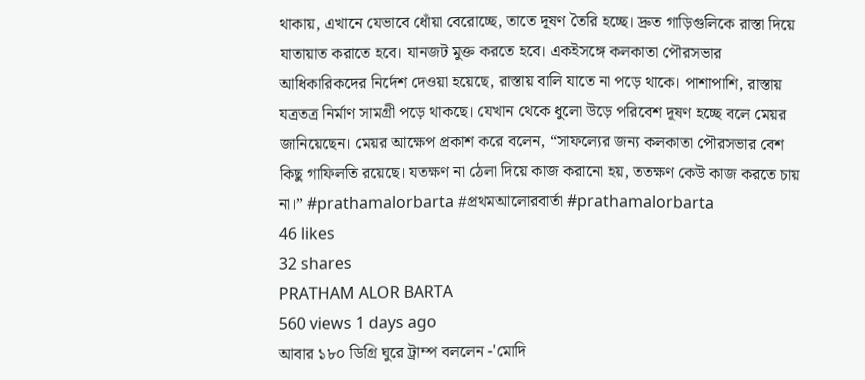থাকায়, এখানে যেভাবে ধোঁয়া বেরোচ্ছে, তাতে দূষণ তৈরি হচ্ছে। দ্রুত গাড়িগুলিকে রাস্তা দিয়ে যাতায়াত করাতে হবে। যানজট মুক্ত করতে হবে। একইসঙ্গে কলকাতা পৌরসভার আধিকারিকদের নির্দেশ দেওয়া হয়েছে, রাস্তায় বালি যাতে না পড়ে থাকে। পাশাপাশি, রাস্তায় যত্রতত্র নির্মাণ সামগ্রী পড়ে থাকছে। যেখান থেকে ধুলো উড়ে পরিবেশ দূষণ হচ্ছে বলে মেয়র জানিয়েছেন। মেয়র আক্ষেপ প্রকাশ করে বলেন, “সাফল্যের জন্য কলকাতা পৌরসভার বেশ কিছু গাফিলতি রয়েছে। যতক্ষণ না ঠেলা দিয়ে কাজ করানো হয়, ততক্ষণ কেউ কাজ করতে চায় না।” #prathamalorbarta #প্রথমআলোরবার্তা #prathamalorbarta
46 likes
32 shares
PRATHAM ALOR BARTA
560 views 1 days ago
আবার ১৮০ ডিগ্রি ঘুরে ট্রাম্প বললেন -'মোদি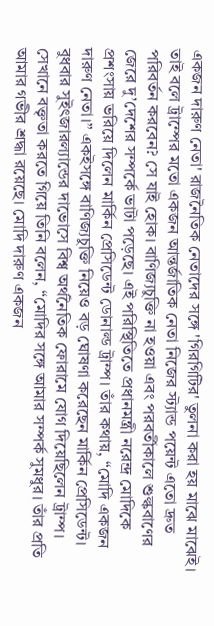একজন দারুণ নেতা' রাজনৈতিক নেতাদের সঙ্গে 'গিরগিটির' তুলনা করা হয় মাঝে মাঝেই। তাই বলে ট্রাম্পের মতো একজন আন্তর্জাতিক নেতা নিজের স্ট্যান্ড পয়েন্ট এতো দ্রুত পরিবর্তন করবেন? সে যাই হোক। বাণিজ্যচুক্তি না হওয়া এবং পরবর্তীকালে শুল্কবাণের জেরে দু’দেশের সম্পর্কে ভাটা পড়েছে। এই পরিস্থিতিতে প্রধানমন্ত্রী নরেন্দ্র মোদিকে প্রশংসায় ভরিয়ে দিলেন মার্কিন প্রেসিডেন্ট ডোনাল্ড ট্রাম্প। তাঁর কথায়, “মোদি একজন দারুণ নেতা।” একইসঙ্গে বাণিজ্যচুক্তি নিয়েও বড় ঘোষণা করেছেন মার্কিন প্রেসিডেন্ট। বুধবার সুইৎজারল্যান্ডের দাভোসে বিশ্ব অর্থনৈতিক ফোরামে যোগ দিয়েছিলেন ট্রাম্প। সেখানে বক্তৃতা করতে গিয়ে তিনি বলেন, “মোদির সঙ্গে আমার সম্পর্ক সুমধুর। তাঁর প্রতি আমার গভীর শ্রদ্ধা রয়েছে। মোদি দারুণ একজন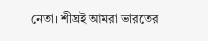নেতা। শীঘ্রই আমরা ভারতের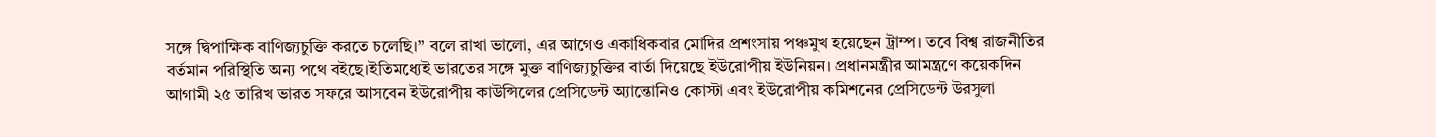সঙ্গে দ্বিপাক্ষিক বাণিজ্যচুক্তি করতে চলেছি।” বলে রাখা ভালো, এর আগেও একাধিকবার মোদির প্রশংসায় পঞ্চমুখ হয়েছেন ট্রাম্প। তবে বিশ্ব রাজনীতির বর্তমান পরিস্থিতি অন্য পথে বইছে।ইতিমধ্যেই ভারতের সঙ্গে মুক্ত বাণিজ্যচুক্তির বার্তা দিয়েছে ইউরোপীয় ইউনিয়ন। প্রধানমন্ত্রীর আমন্ত্রণে কয়েকদিন আগামী ২৫ তারিখ ভারত সফরে আসবেন ইউরোপীয় কাউন্সিলের প্রেসিডেন্ট অ্যান্তোনিও কোস্টা এবং ইউরোপীয় কমিশনের প্রেসিডেন্ট উরসুলা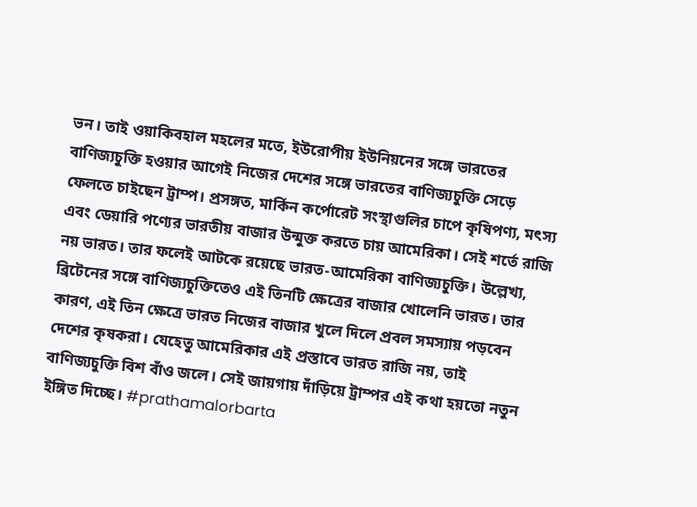ভন। তাই ওয়াকিবহাল মহলের মতে, ইউরোপীয় ইউনিয়নের সঙ্গে ভারতের বাণিজ্যচুক্তি হওয়ার আগেই নিজের দেশের সঙ্গে ভারতের বাণিজ্যচুক্তি সেড়ে ফেলতে চাইছেন ট্রাম্প। প্রসঙ্গত, মার্কিন কর্পোরেট সংস্থাগুলির চাপে কৃষিপণ্য, মৎস্য এবং ডেয়ারি পণ্যের ভারতীয় বাজার উন্মুক্ত করতে চায় আমেরিকা। সেই শর্তে রাজি নয় ভারত। তার ফলেই আটকে রয়েছে ভারত-আমেরিকা বাণিজ্যচুক্তি। উল্লেখ্য, ব্রিটেনের সঙ্গে বাণিজ্যচুক্তিতেও এই তিনটি ক্ষেত্রের বাজার খোলেনি ভারত। তার কারণ, এই তিন ক্ষেত্রে ভারত নিজের বাজার খুলে দিলে প্রবল সমস্যায় পড়বেন দেশের কৃষকরা। যেহেতু আমেরিকার এই প্রস্তাবে ভারত রাজি নয়, তাই বাণিজ্যচুক্তি বিশ বাঁও জলে। সেই জায়গায় দাঁড়িয়ে ট্রাম্পর এই কথা হয়তো নতুন ইঙ্গিত দিচ্ছে। #prathamalorbarta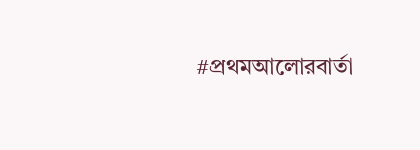#প্রথমআলোরবার্তা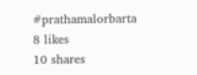#prathamalorbarta
8 likes
10 shares